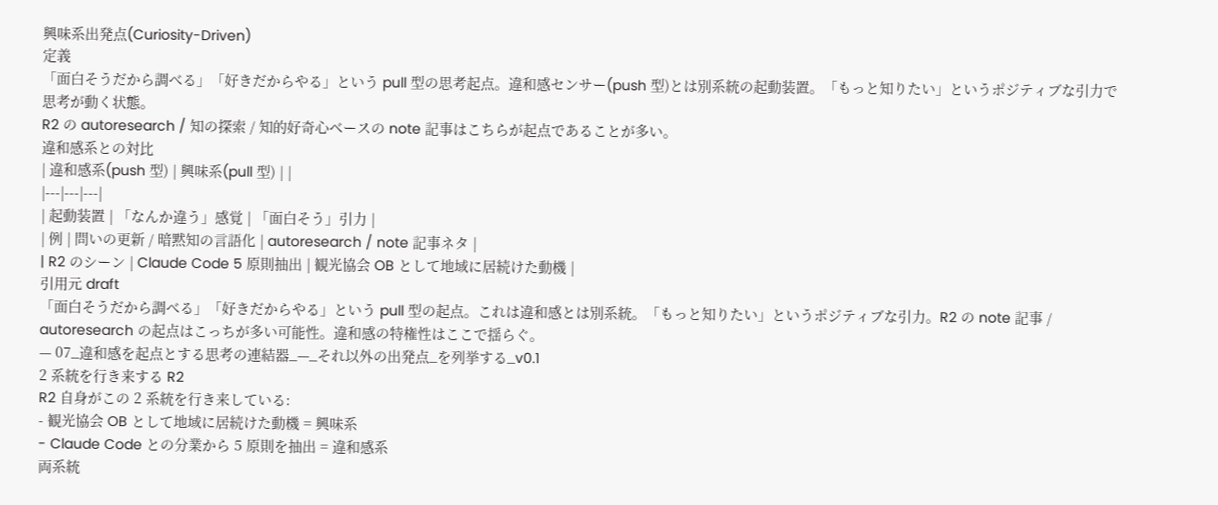興味系出発点(Curiosity-Driven)
定義
「面白そうだから調べる」「好きだからやる」という pull 型の思考起点。違和感センサー(push 型)とは別系統の起動装置。「もっと知りたい」というポジティブな引力で思考が動く状態。
R2 の autoresearch / 知の探索 / 知的好奇心ベースの note 記事はこちらが起点であることが多い。
違和感系との対比
| 違和感系(push 型) | 興味系(pull 型) | |
|---|---|---|
| 起動装置 | 「なんか違う」感覚 | 「面白そう」引力 |
| 例 | 問いの更新 / 暗黙知の言語化 | autoresearch / note 記事ネタ |
| R2 のシーン | Claude Code 5 原則抽出 | 観光協会 OB として地域に居続けた動機 |
引用元 draft
「面白そうだから調べる」「好きだからやる」という pull 型の起点。これは違和感とは別系統。「もっと知りたい」というポジティブな引力。R2 の note 記事 / autoresearch の起点はこっちが多い可能性。違和感の特権性はここで揺らぐ。
— 07_違和感を起点とする思考の連結器_—_それ以外の出発点_を列挙する_v0.1
2 系統を行き来する R2
R2 自身がこの 2 系統を行き来している:
- 観光協会 OB として地域に居続けた動機 = 興味系
- Claude Code との分業から 5 原則を抽出 = 違和感系
両系統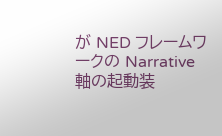が NED フレームワークの Narrative 軸の起動装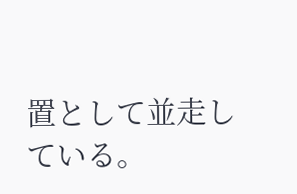置として並走している。